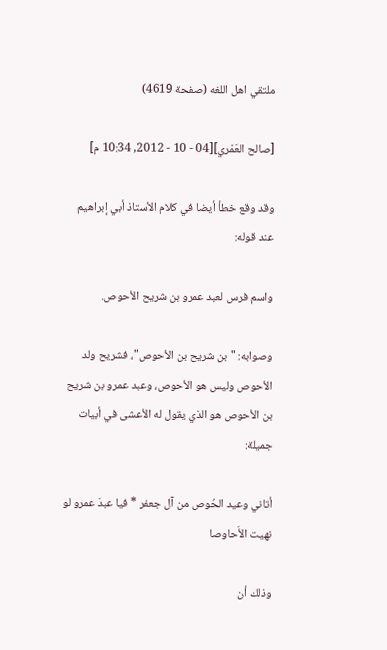ملتقي اهل اللغه (صفحة 4619)

[صالح العَمْري][04 - 10 - 2012, 10:34 م]

وقد وقع خطأ أيضا في كلام الأستاذ أبي إبراهيم عند قوله:

واسم فرس لعبد عمرو بن شريح الأحوص.

وصوابه: "بن شريح بن الأحوص"، فشريح ولد الأحوص وليس هو الأحوص، وعبد عمرو بن شريح بن الأحوص هو الذي يقول له الأعشى في أبيات جميلة:

أتاني وعيد الحُوص من آل جعفر * فيا عبدَ عمرو لو نهيت الأَحاوصا

وذلك أن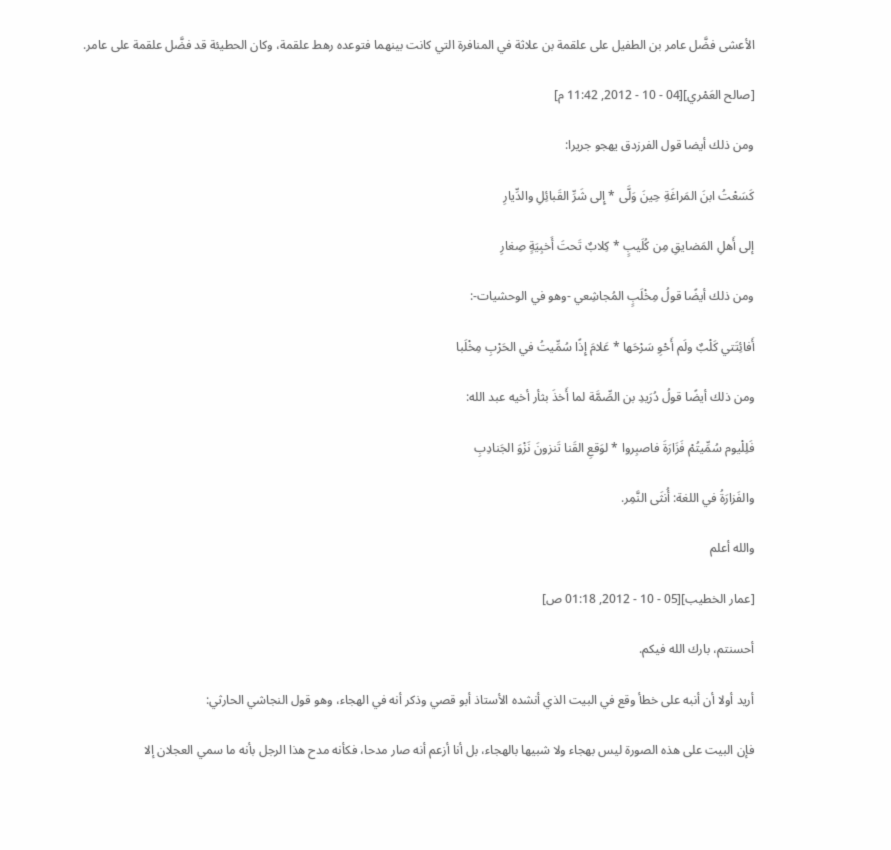الأعشى فضَّل عامر بن الطفيل على علقمة بن علاثة في المنافرة التي كانت بينهما فتوعده رهط علقمة، وكان الحطيئة قد فضَّل علقمة على عامر.

[صالح العَمْري][04 - 10 - 2012, 11:42 م]

ومن ذلك أيضا قول الفرزدق يهجو جريرا:

كَسَعْتُ ابنَ المَراغَةِ حِينَ وَلَّى * إِلى شَرِّ القَبائِلِ والدِّيارِ

إلى أَهلِ المَضايقِ مِن كُلَيبٍ * كِلابٌ تَحتَ أَخبِيَةٍ صِغارِ

ومن ذلك أيضًا قولُ مِخْلَبٍ المُجاشِعي -وهو في الوحشيات-:

أَفائِتَتي كَلْبٌ ولَم أَحْوِ سَرْحَها * عَلامَ إِذًا سُمِّيتُ في الحَرْبِ مِخْلَبا

ومن ذلك أيضًا قولُ دُرَيدِ بن الصِّمَّة لما أَخذَ بثأر أخيه عبد الله:

فَلِلْيوم سُمِّيتُمْ فَزَارَةَ فاصبِروا * لوَقعِ القَنا تَنزونَ نَزْوَ الجَنادِبِ

والفَزارَةُ في اللغة: أُنثَى النَّمِر.

والله أعلم

[عمار الخطيب][05 - 10 - 2012, 01:18 ص]

أحسنتم، بارك الله فيكم.

أريد أولا أن أنبه على خطأ وقع في البيت الذي أنشده الأستاذ أبو قصي وذكر أنه في الهجاء، وهو قول النجاشي الحارثي:

فإن البيت على هذه الصورة ليس بهجاء ولا شبيها بالهجاء، بل أنا أزعم أنه صار مدحا، فكأنه مدح هذا الرجل بأنه ما سمي العجلان إلا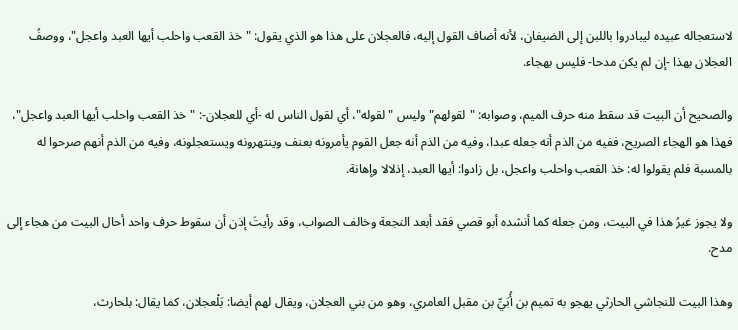لاستعجاله عبيده ليبادروا باللبن إلى الضيفان، لأنه أضاف القول إليه، فالعجلان على هذا هو الذي يقول: "خذ القعب واحلب أيها العبد واعجل"، ووصفُ العجلان بهذا -إن لم يكن مدحا- فليس بهجاء.

والصحيح أن البيت قد سقط منه حرف الميم، وصوابه: "لقولهم" وليس "لقوله"، أي لقول الناس له -أي للعجلان-: "خذ القعب واحلب أيها العبد واعجل"، فهذا هو الهجاء الصريح، ففيه من الذم أنه جعله عبدا، وفيه من الذم أنه جعل القوم يأمرونه بعنف وينتهرونه ويستعجلونه، وفيه من الذم أنهم صرحوا له بالمسبة فلم يقولوا له: خذ القعب واحلب واعجل، بل زادوا: أيها العبد، إذلالا وإهانة.

ولا يجوز غيرُ هذا في البيت، ومن جعله كما أنشده أبو قصي فقد أبعد النجعة وخالف الصواب، وقد رأيتَ إذن أن سقوط حرف واحد أحال البيت من هجاء إلى مدح.

وهذا البيت للنجاشي الحارثي يهجو به تميم بن أُبَيِّ بن مقبل العامري، وهو من بني العجلان، ويقال لهم أيضا: بَلْعجلان، كما يقال: بلحارث،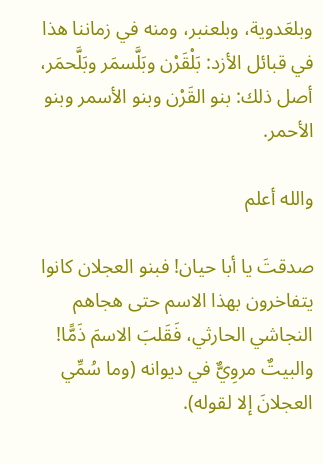وبلعَدوية، وبلعنبر، ومنه في زماننا هذا في قبائل الأزد: بَلْقَرْن وبَلَّسمَر وبَلَّحمَر، أصل ذلك: بنو القَرْن وبنو الأسمر وبنو الأحمر.

والله أعلم

صدقتَ يا أبا حيان! فبنو العجلان كانوا يتفاخرون بهذا الاسم حتى هجاهم النجاشي الحارثي، فَقَلبَ الاسمَ ذَمًّا! والبيتٌ مروِيٌّ في ديوانه (وما سُمِّي العجلانَ إلا لقوله).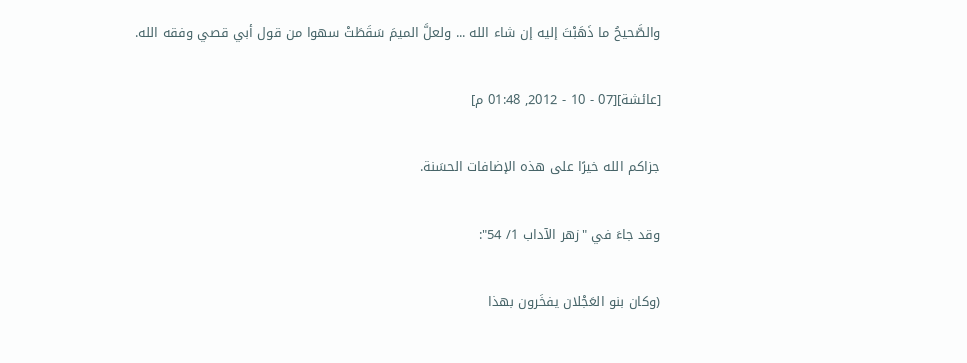والصَّحيحُ ما ذَهَبْتَ إليه إن شاء الله ... ولعلَّ الميمَ سَقَطَتْ سهوا من قول أبي قصي وفقه الله.

[عائشة][07 - 10 - 2012, 01:48 م]

جزاكم الله خيرًا على هذه الإضافات الحسَنة.

وقد جاءَ في "زهر الآداب 1/ 54":

(وكان بنو العَجْلان يفخَرون بهذا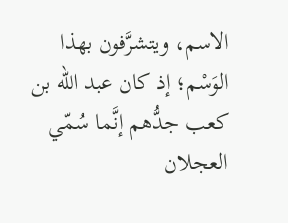الاسم، ويتشرَّفون بهذا الوَسْم؛ إذ كان عبد الله بن كعب جدُّهم إنَّما سُمّي العجلان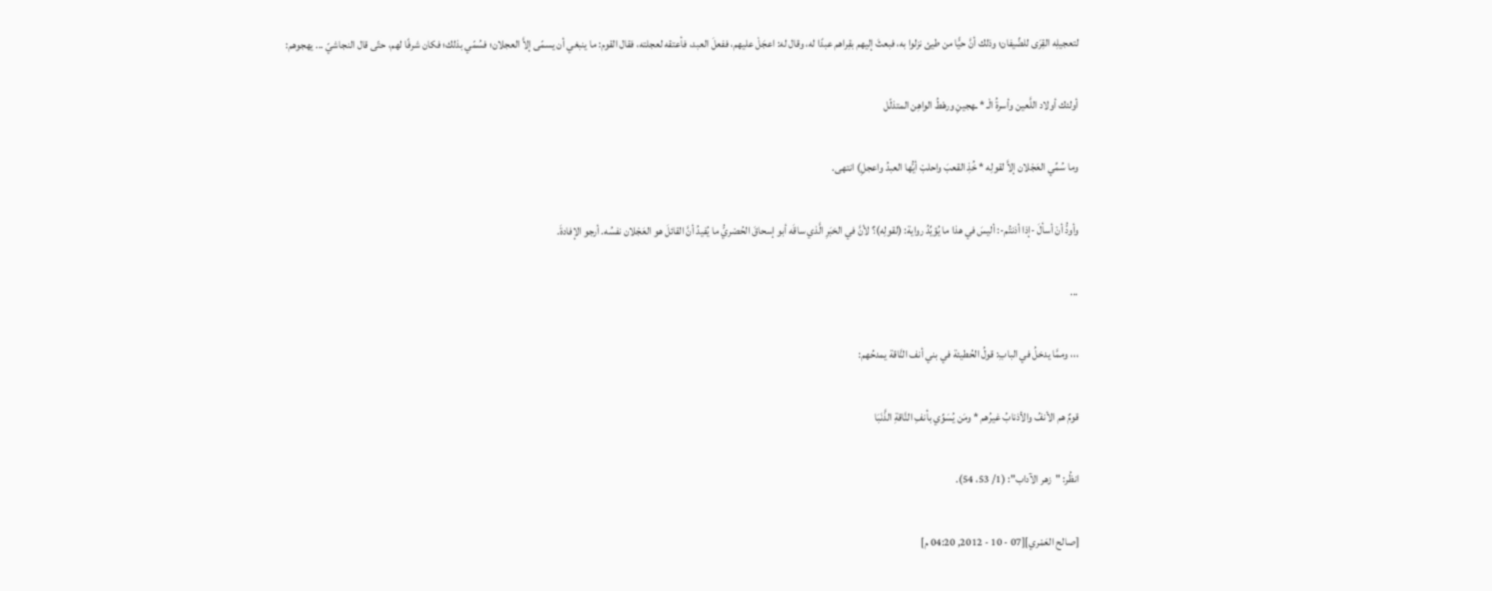لتعجيلِه القِرَى للضِّيفان؛ وذلك أنَّ حيًّا من طيئ نزلوا به، فبعثَ إليهم بقِراهم عبدًا له، وقال له: اعجَلْ عليهم، ففعلَ العبد، فأعتقه لعجلته، فقال القوم: ما ينبغي أن يسمّى إلاَّ العجلان؛ فسُمّي بذلك؛ فكان شرفًا لهم، حتّى قال النجاشيّ ... يهجوهم:

أولئك أولاد اللَّعين وأسرةُ الْـ * ـهجينِ ورهْطُ الواهِن المتذلّل

وما سُمِّي العَجْلان إلاَّ لقولِه * خُذِ القعبَ واحلبْ أيُّها العبدُ واعجلِ) انتهى.

وأودُّ أنْ أسألَ -إذا أذنتُم-: أليسَ في هذا ما يُؤيِّدُ رواية: (لقولِه)؟ لأنَّ في الخبَرِ الَّذي ساقَه أبو إسحاقَ الحُصْريُّ ما يُفيدُ أنَّ القائلَ هو العَجْلان نفسُه. أرجو الإفادةَ.

...

،،، وممَّا يدخلُ في البابِ: قولُ الحُطيئة في بني أنف النَّاقة يمدحُهم:

قومٌ هم الأنفُ والأذنابُ غيرُهم * ومَن يُسَوِّي بأنفِ النَّاقةِ الذَّنَبَا

انظُر: "زهر الآداب": (1/ 53، 54).

[صالح العَمْري][07 - 10 - 2012, 04:20 م]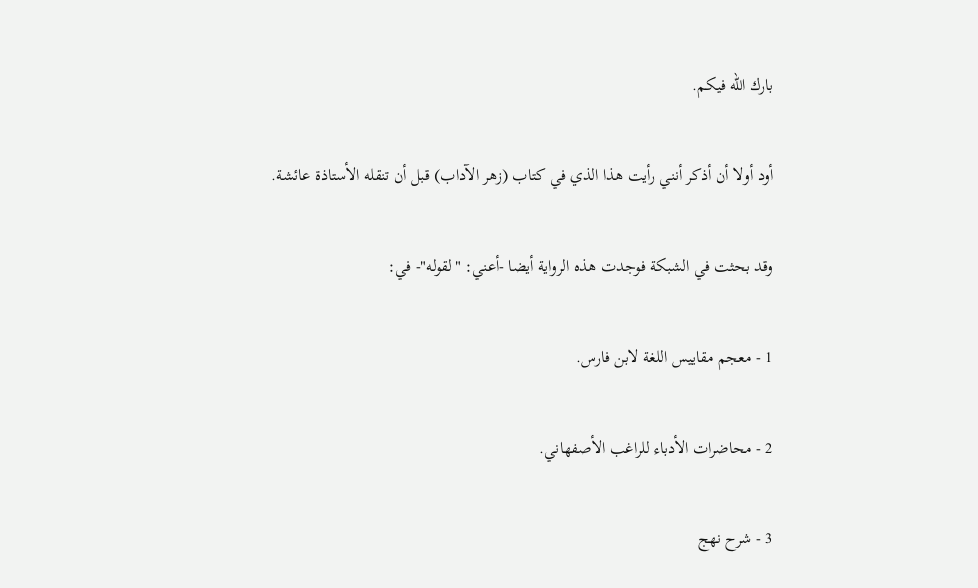بارك الله فيكم.

أود أولا أن أذكر أنني رأيت هذا الذي في كتاب (زهر الآداب) قبل أن تنقله الأستاذة عائشة.

وقد بحثت في الشبكة فوجدت هذه الرواية أيضا -أعني: "لقوله"- في:

1 - معجم مقاييس اللغة لابن فارس.

2 - محاضرات الأدباء للراغب الأصفهاني.

3 - شرح نهج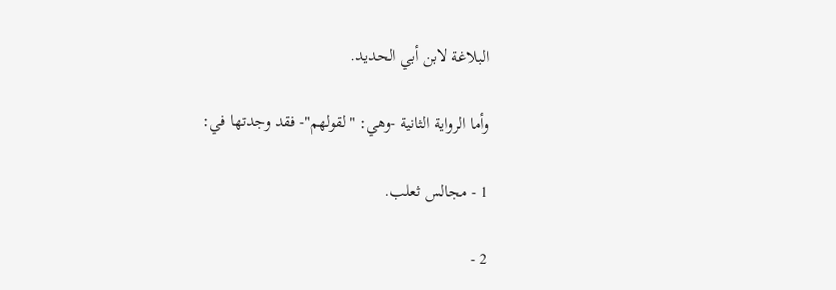البلاغة لابن أبي الحديد.

وأما الرواية الثانية -وهي: "لقولهم"- فقد وجدتها في:

1 - مجالس ثعلب.

2 -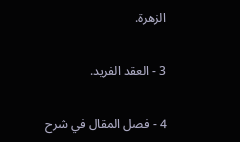الزهرة.

3 - العقد الفريد.

4 - فصل المقال في شرح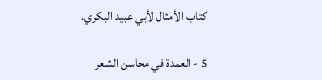كتاب الأمثال لأبي عبيد البكري.

5 - العمدة في محاسن الشعر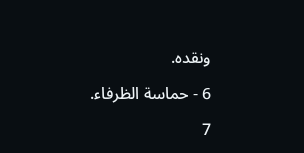ونقده.

6 - حماسة الظرفاء.

7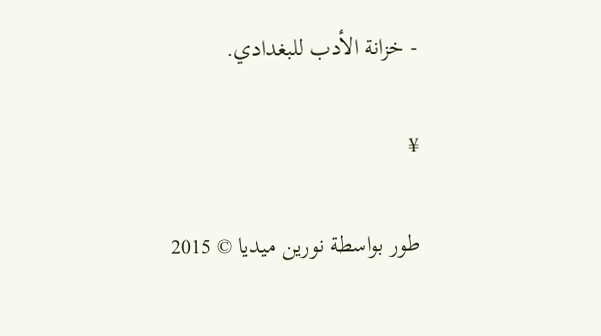- خزانة الأدب للبغدادي.

¥

طور بواسطة نورين ميديا © 2015